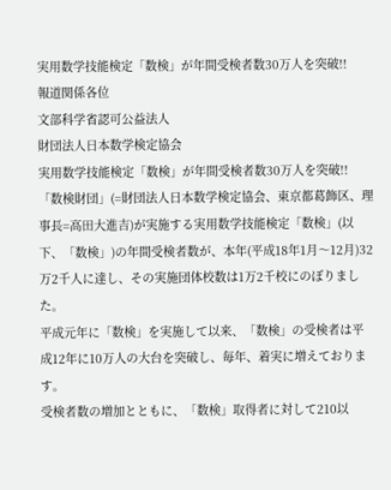実用数学技能検定「数検」が年間受検者数30万人を突破!!
報道関係各位
文部科学省認可公益法人
財団法人日本数学検定協会
実用数学技能検定「数検」が年間受検者数30万人を突破!!
「数検財団」(=財団法人日本数学検定協会、東京都葛飾区、理事長=高田大進吉)が実施する実用数学技能検定「数検」(以下、「数検」)の年間受検者数が、本年(平成18年1月〜12月)32万2千人に達し、その実施団体校数は1万2千校にのぼりました。
平成元年に「数検」を実施して以来、「数検」の受検者は平成12年に10万人の大台を突破し、毎年、着実に増えております。
受検者数の増加とともに、「数検」取得者に対して210以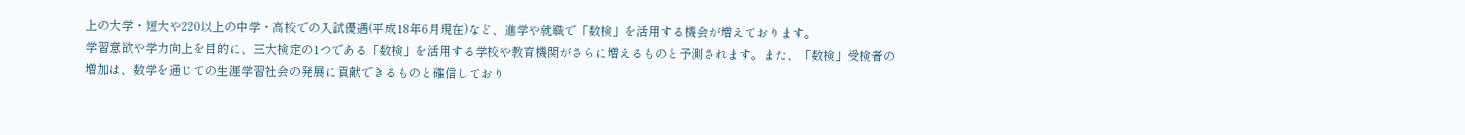上の大学・短大や220以上の中学・高校での入試優遇(平成18年6月現在)など、進学や就職で「数検」を活用する機会が増えております。
学習意欲や学力向上を目的に、三大検定の1つである「数検」を活用する学校や教育機関がさらに増えるものと予測されます。また、「数検」受検者の増加は、数学を通じての生涯学習社会の発展に貢献できるものと確信しており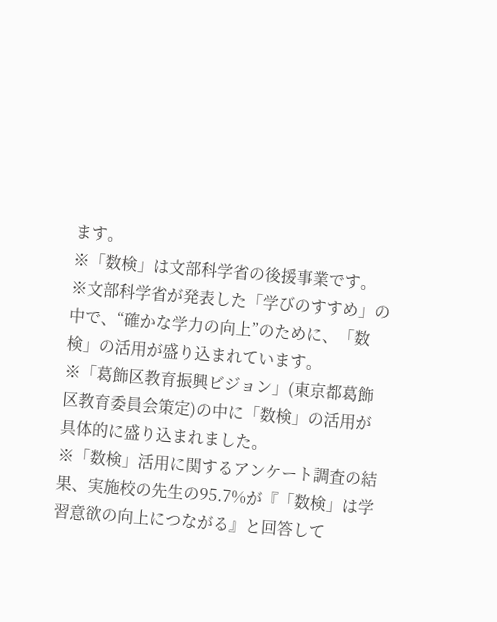ます。
※「数検」は文部科学省の後援事業です。
※文部科学省が発表した「学びのすすめ」の中で、“確かな学力の向上”のために、「数検」の活用が盛り込まれています。
※「葛飾区教育振興ビジョン」(東京都葛飾区教育委員会策定)の中に「数検」の活用が具体的に盛り込まれました。
※「数検」活用に関するアンケート調査の結果、実施校の先生の95.7%が『「数検」は学習意欲の向上につながる』と回答して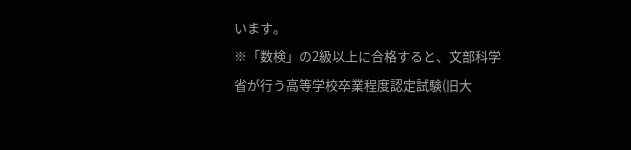います。
※「数検」の2級以上に合格すると、文部科学省が行う高等学校卒業程度認定試験(旧大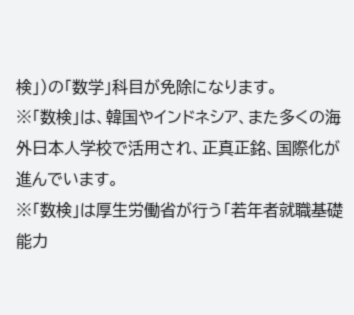検」)の「数学」科目が免除になります。
※「数検」は、韓国やインドネシア、また多くの海外日本人学校で活用され、正真正銘、国際化が進んでいます。
※「数検」は厚生労働省が行う「若年者就職基礎能力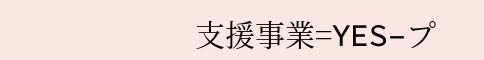支援事業=YES−プ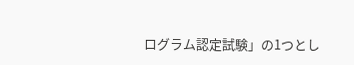ログラム認定試験」の1つとし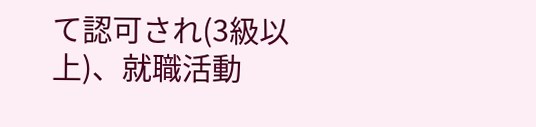て認可され(3級以上)、就職活動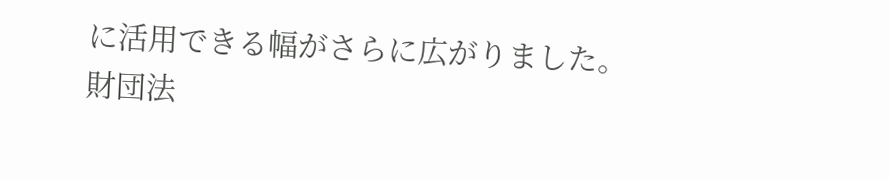に活用できる幅がさらに広がりました。
財団法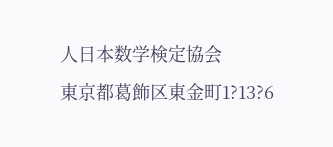人日本数学検定協会
東京都葛飾区東金町1?13?6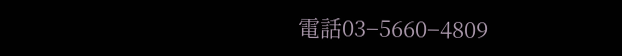電話03−5660−4809